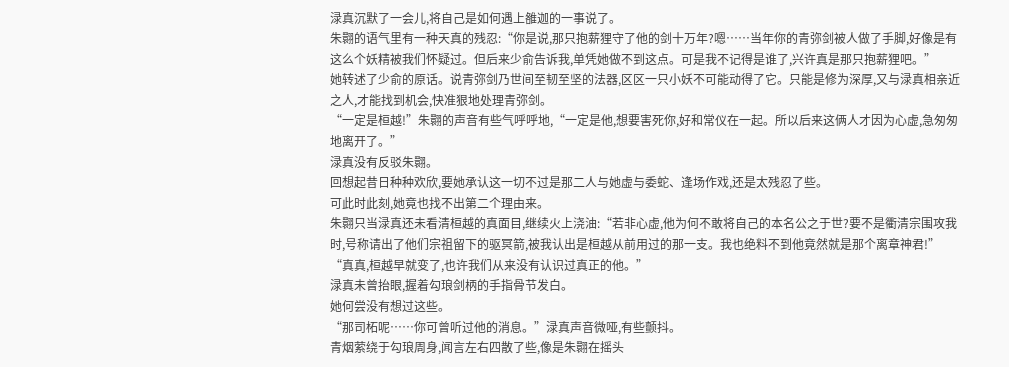渌真沉默了一会儿,将自己是如何遇上雒迦的一事说了。
朱翾的语气里有一种天真的残忍:“你是说,那只抱薪狸守了他的剑十万年?嗯……当年你的青弥剑被人做了手脚,好像是有这么个妖精被我们怀疑过。但后来少俞告诉我,单凭她做不到这点。可是我不记得是谁了,兴许真是那只抱薪狸吧。”
她转述了少俞的原话。说青弥剑乃世间至韧至坚的法器,区区一只小妖不可能动得了它。只能是修为深厚,又与渌真相亲近之人,才能找到机会,快准狠地处理青弥剑。
“一定是桓越!”朱翾的声音有些气呼呼地,“一定是他,想要害死你,好和常仪在一起。所以后来这俩人才因为心虚,急匆匆地离开了。”
渌真没有反驳朱翾。
回想起昔日种种欢欣,要她承认这一切不过是那二人与她虚与委蛇、逢场作戏,还是太残忍了些。
可此时此刻,她竟也找不出第二个理由来。
朱翾只当渌真还未看清桓越的真面目,继续火上浇油:“若非心虚,他为何不敢将自己的本名公之于世?要不是衢清宗围攻我时,号称请出了他们宗祖留下的驱冥箭,被我认出是桓越从前用过的那一支。我也绝料不到他竟然就是那个离章神君!”
“真真,桓越早就变了,也许我们从来没有认识过真正的他。”
渌真未曾抬眼,握着勾琅剑柄的手指骨节发白。
她何尝没有想过这些。
“那司柘呢……你可曾听过他的消息。”渌真声音微哑,有些颤抖。
青烟萦绕于勾琅周身,闻言左右四散了些,像是朱翾在摇头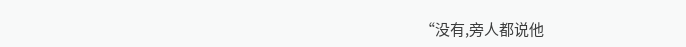“没有,旁人都说他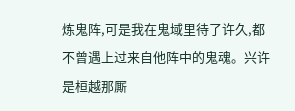炼鬼阵,可是我在鬼域里待了许久,都不曾遇上过来自他阵中的鬼魂。兴许是桓越那厮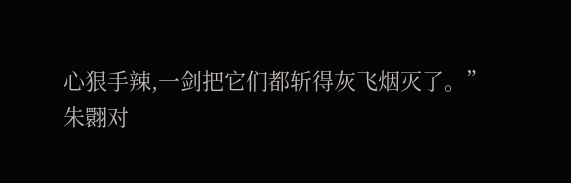心狠手辣,一剑把它们都斩得灰飞烟灭了。”
朱翾对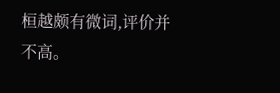桓越颇有微词,评价并不高。